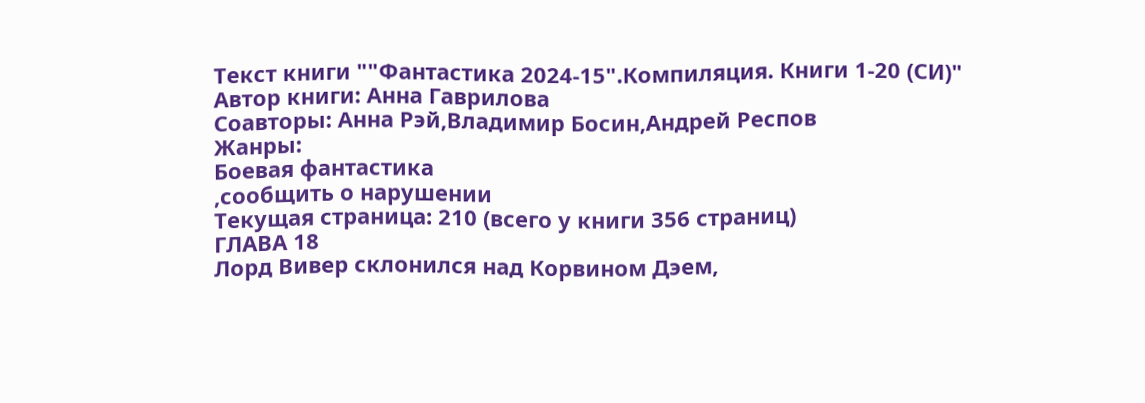Текст книги ""Фантастика 2024-15".Компиляция. Книги 1-20 (СИ)"
Автор книги: Анна Гаврилова
Соавторы: Анна Рэй,Владимир Босин,Андрей Респов
Жанры:
Боевая фантастика
,сообщить о нарушении
Текущая страница: 210 (всего у книги 356 страниц)
ГЛАВА 18
Лорд Вивер склонился над Корвином Дэем,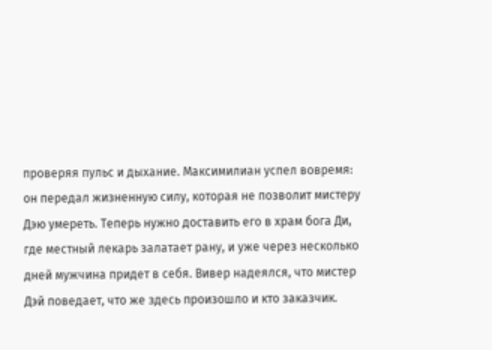проверяя пульс и дыхание. Максимилиан успел вовремя: он передал жизненную силу, которая не позволит мистеру Дэю умереть. Теперь нужно доставить его в храм бога Ди, где местный лекарь залатает рану, и уже через несколько дней мужчина придет в себя. Вивер надеялся, что мистер Дэй поведает, что же здесь произошло и кто заказчик.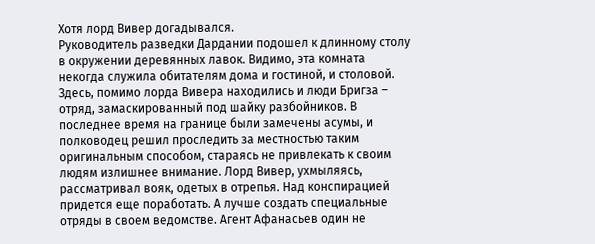Хотя лорд Вивер догадывался.
Руководитель разведки Дардании подошел к длинному столу в окружении деревянных лавок. Видимо, эта комната некогда служила обитателям дома и гостиной, и столовой. Здесь, помимо лорда Вивера находились и люди Бригза – отряд, замаскированный под шайку разбойников. В последнее время на границе были замечены асумы, и полководец решил проследить за местностью таким оригинальным способом, стараясь не привлекать к своим людям излишнее внимание. Лорд Вивер, ухмыляясь, рассматривал вояк, одетых в отрепья. Над конспирацией придется еще поработать. А лучше создать специальные отряды в своем ведомстве. Агент Афанасьев один не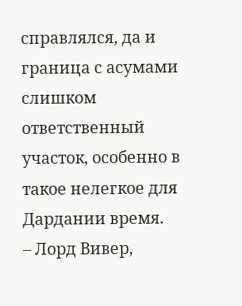справлялся, да и граница с асумами слишком ответственный участок, особенно в такое нелегкое для Дардании время.
– Лорд Вивер,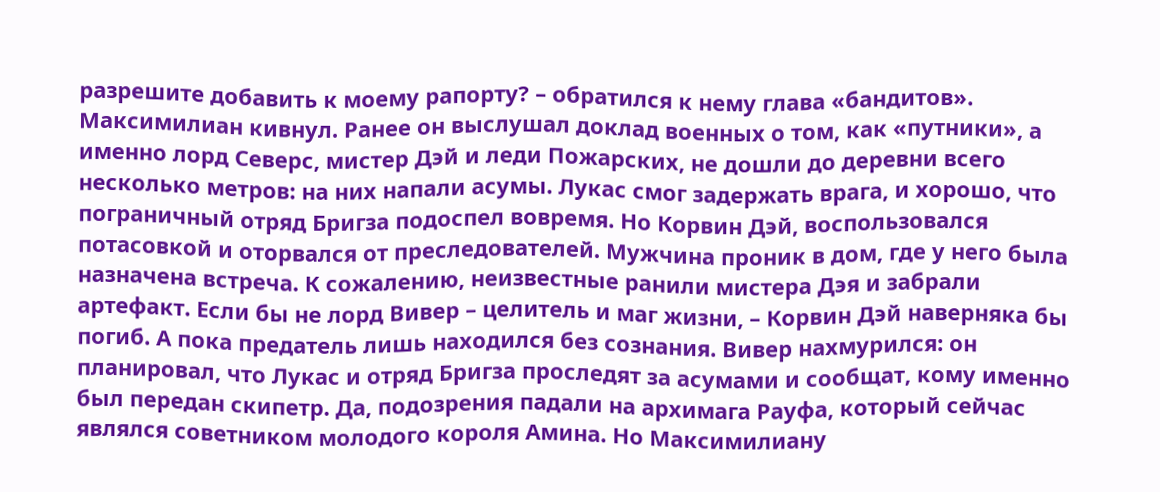разрешите добавить к моему рапорту? – обратился к нему глава «бандитов».
Максимилиан кивнул. Ранее он выслушал доклад военных о том, как «путники», а именно лорд Северс, мистер Дэй и леди Пожарских, не дошли до деревни всего несколько метров: на них напали асумы. Лукас смог задержать врага, и хорошо, что пограничный отряд Бригза подоспел вовремя. Но Корвин Дэй, воспользовался потасовкой и оторвался от преследователей. Мужчина проник в дом, где у него была назначена встреча. К сожалению, неизвестные ранили мистера Дэя и забрали артефакт. Если бы не лорд Вивер – целитель и маг жизни, – Корвин Дэй наверняка бы погиб. А пока предатель лишь находился без сознания. Вивер нахмурился: он планировал, что Лукас и отряд Бригза проследят за асумами и сообщат, кому именно был передан скипетр. Да, подозрения падали на архимага Рауфа, который сейчас являлся советником молодого короля Амина. Но Максимилиану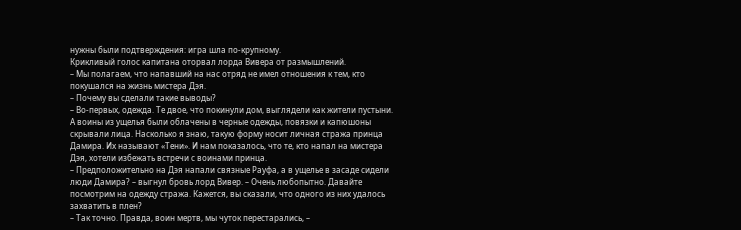нужны были подтверждения: игра шла по-крупному.
Крикливый голос капитана оторвал лорда Вивера от размышлений.
– Мы полагаем, что напавший на нас отряд не имел отношения к тем, кто покушался на жизнь мистера Дэя.
– Почему вы сделали такие выводы?
– Во-первых, одежда. Те двое, что покинули дом, выглядели как жители пустыни. А воины из ущелья были облачены в черные одежды, повязки и капюшоны скрывали лица. Насколько я знаю, такую форму носит личная стража принца Дамира. Их называют «Тени». И нам показалось, что те, кто напал на мистера Дэя, хотели избежать встречи с воинами принца.
– Предположительно на Дэя напали связные Рауфа, а в ущелье в засаде сидели люди Дамира? – выгнул бровь лорд Вивер. – Очень любопытно. Давайте посмотрим на одежду стража. Кажется, вы сказали, что одного из них удалось захватить в плен?
– Так точно. Правда, воин мертв, мы чуток перестарались, –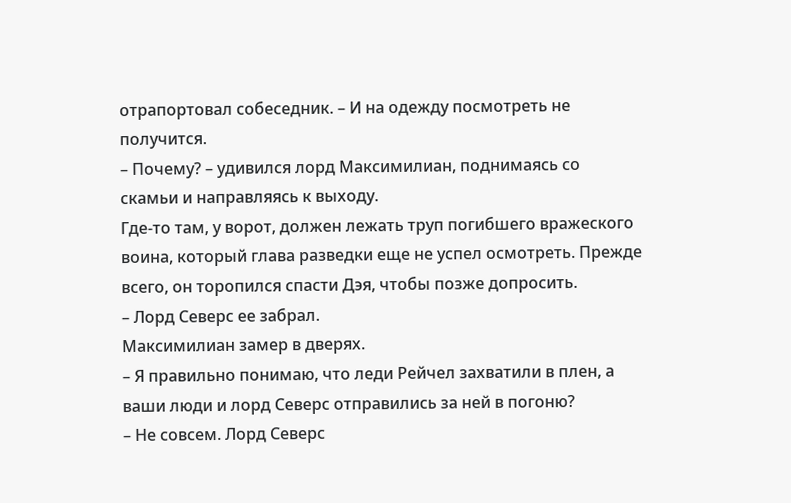отрапортовал собеседник. – И на одежду посмотреть не получится.
– Почему? – удивился лорд Максимилиан, поднимаясь со скамьи и направляясь к выходу.
Где-то там, у ворот, должен лежать труп погибшего вражеского воина, который глава разведки еще не успел осмотреть. Прежде всего, он торопился спасти Дэя, чтобы позже допросить.
– Лорд Северс ее забрал.
Максимилиан замер в дверях.
– Я правильно понимаю, что леди Рейчел захватили в плен, а ваши люди и лорд Северс отправились за ней в погоню?
– Не совсем. Лорд Северс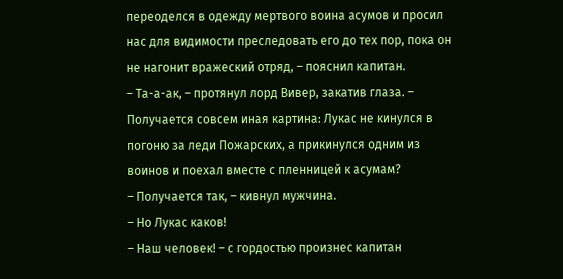переоделся в одежду мертвого воина асумов и просил нас для видимости преследовать его до тех пор, пока он не нагонит вражеский отряд, – пояснил капитан.
– Та-а-ак, – протянул лорд Вивер, закатив глаза. – Получается совсем иная картина: Лукас не кинулся в погоню за леди Пожарских, а прикинулся одним из воинов и поехал вместе с пленницей к асумам?
– Получается так, – кивнул мужчина.
– Но Лукас каков!
– Наш человек! – с гордостью произнес капитан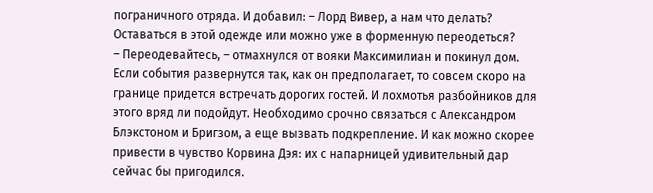пограничного отряда. И добавил: – Лорд Вивер, а нам что делать? Оставаться в этой одежде или можно уже в форменную переодеться?
– Переодевайтесь, – отмахнулся от вояки Максимилиан и покинул дом.
Если события развернутся так, как он предполагает, то совсем скоро на границе придется встречать дорогих гостей. И лохмотья разбойников для этого вряд ли подойдут. Необходимо срочно связаться с Александром Блэкстоном и Бригзом, а еще вызвать подкрепление. И как можно скорее привести в чувство Корвина Дэя: их с напарницей удивительный дар сейчас бы пригодился.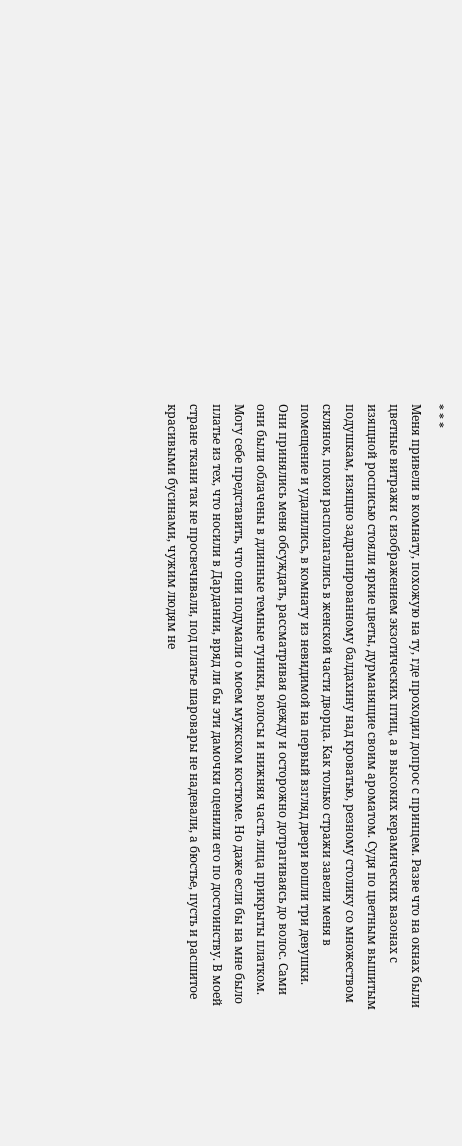* * *
Меня привели в комнату, похожую на ту, где проходил допрос с принцем. Разве что на окнах были цветные витражи с изображением экзотических птиц, а в высоких керамических вазонах с изящной росписью стояли яркие цветы, дурманящие своим ароматом. Судя по цветным вышитым подушкам, изящно задрапированному балдахину над кроватью, резному столику со множеством склянок, покои располагались в женской части дворца. Как только стражи завели меня в помещение и удалились, в комнату из невидимой на первый взгляд двери вошли три девушки. Они принялись меня обсуждать, рассматривая одежду и осторожно дотрагиваясь до волос. Сами они были облачены в длинные темные туники, волосы и нижняя часть лица прикрыты платком. Могу себе представить, что они подумали о моем мужском костюме. Но даже если бы на мне было платье из тех, что носили в Дардании, вряд ли бы эти дамочки оценили его по достоинству. В моей стране ткани так не просвечивали, под платье шаровары не надевали, а бюстье, пусть и расшитое красивыми бусинами, чужим людям не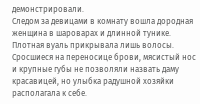демонстрировали.
Следом за девицами в комнату вошла дородная женщина в шароварах и длинной тунике. Плотная вуаль прикрывала лишь волосы. Сросшиеся на переносице брови, мясистый нос и крупные губы не позволяли назвать даму красавицей, но улыбка радушной хозяйки располагала к себе.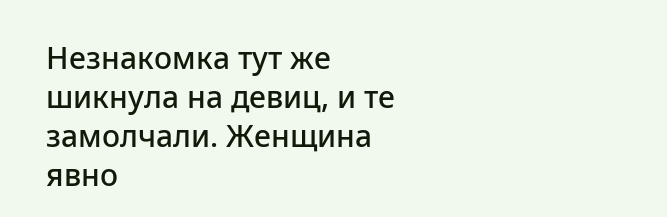Незнакомка тут же шикнула на девиц, и те замолчали. Женщина явно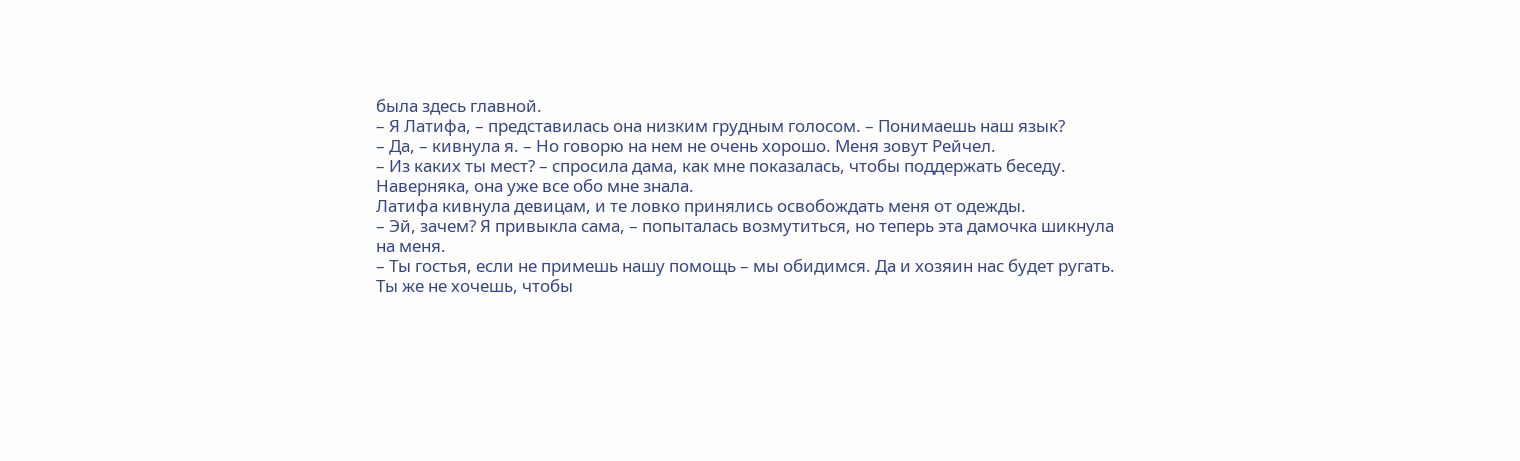была здесь главной.
– Я Латифа, – представилась она низким грудным голосом. – Понимаешь наш язык?
– Да, – кивнула я. – Но говорю на нем не очень хорошо. Меня зовут Рейчел.
– Из каких ты мест? – спросила дама, как мне показалась, чтобы поддержать беседу. Наверняка, она уже все обо мне знала.
Латифа кивнула девицам, и те ловко принялись освобождать меня от одежды.
– Эй, зачем? Я привыкла сама, – попыталась возмутиться, но теперь эта дамочка шикнула на меня.
– Ты гостья, если не примешь нашу помощь – мы обидимся. Да и хозяин нас будет ругать. Ты же не хочешь, чтобы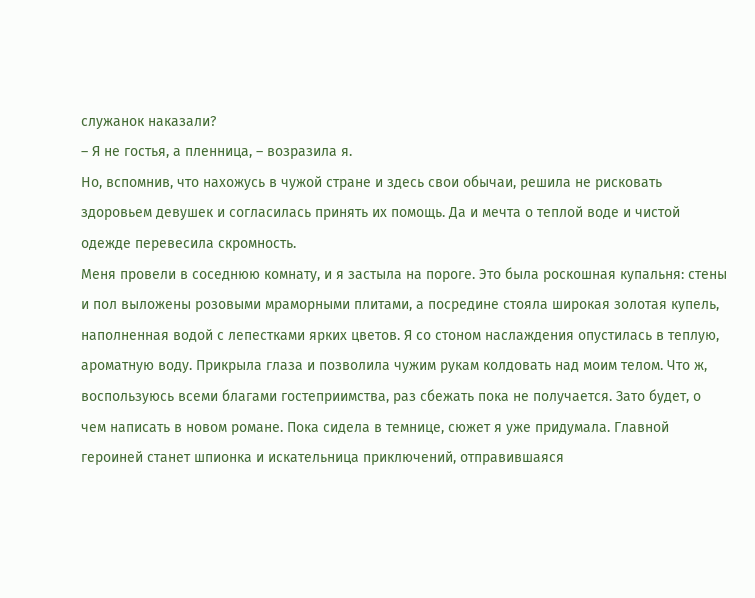служанок наказали?
– Я не гостья, а пленница, – возразила я.
Но, вспомнив, что нахожусь в чужой стране и здесь свои обычаи, решила не рисковать здоровьем девушек и согласилась принять их помощь. Да и мечта о теплой воде и чистой одежде перевесила скромность.
Меня провели в соседнюю комнату, и я застыла на пороге. Это была роскошная купальня: стены и пол выложены розовыми мраморными плитами, а посредине стояла широкая золотая купель, наполненная водой с лепестками ярких цветов. Я со стоном наслаждения опустилась в теплую, ароматную воду. Прикрыла глаза и позволила чужим рукам колдовать над моим телом. Что ж, воспользуюсь всеми благами гостеприимства, раз сбежать пока не получается. Зато будет, о чем написать в новом романе. Пока сидела в темнице, сюжет я уже придумала. Главной героиней станет шпионка и искательница приключений, отправившаяся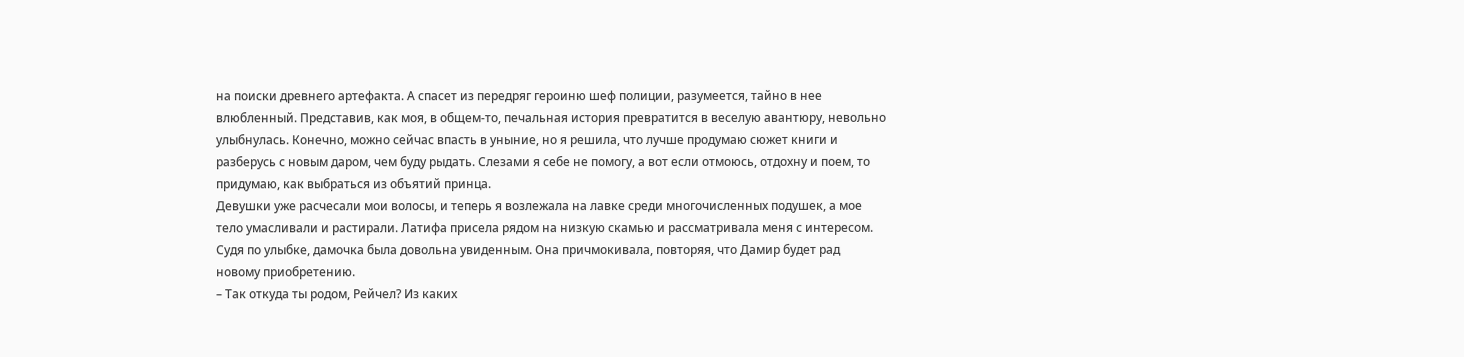на поиски древнего артефакта. А спасет из передряг героиню шеф полиции, разумеется, тайно в нее влюбленный. Представив, как моя, в общем-то, печальная история превратится в веселую авантюру, невольно улыбнулась. Конечно, можно сейчас впасть в уныние, но я решила, что лучше продумаю сюжет книги и разберусь с новым даром, чем буду рыдать. Слезами я себе не помогу, а вот если отмоюсь, отдохну и поем, то придумаю, как выбраться из объятий принца.
Девушки уже расчесали мои волосы, и теперь я возлежала на лавке среди многочисленных подушек, а мое тело умасливали и растирали. Латифа присела рядом на низкую скамью и рассматривала меня с интересом. Судя по улыбке, дамочка была довольна увиденным. Она причмокивала, повторяя, что Дамир будет рад новому приобретению.
– Так откуда ты родом, Рейчел? Из каких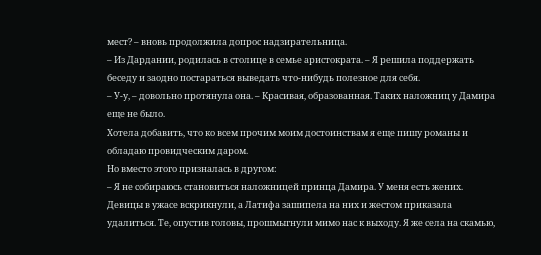мест? – вновь продолжила допрос надзирательница.
– Из Дардании, родилась в столице в семье аристократа. – Я решила поддержать беседу и заодно постараться выведать что-нибудь полезное для себя.
– У-у, – довольно протянула она. – Красивая, образованная. Таких наложниц у Дамира еще не было.
Хотела добавить, что ко всем прочим моим достоинствам я еще пишу романы и обладаю провидческим даром.
Но вместо этого призналась в другом:
– Я не собираюсь становиться наложницей принца Дамира. У меня есть жених.
Девицы в ужасе вскрикнули, а Латифа зашипела на них и жестом приказала удалиться. Те, опустив головы, прошмыгнули мимо нас к выходу. Я же села на скамью,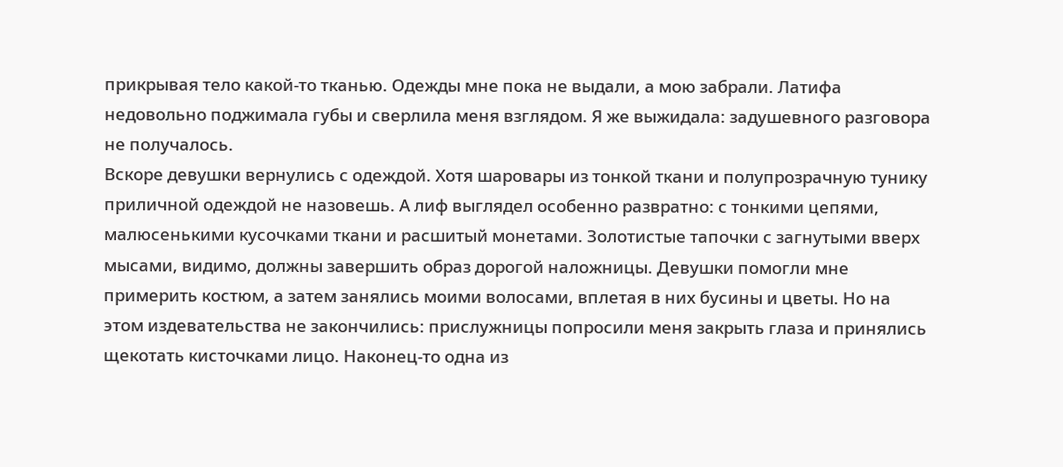прикрывая тело какой-то тканью. Одежды мне пока не выдали, а мою забрали. Латифа недовольно поджимала губы и сверлила меня взглядом. Я же выжидала: задушевного разговора не получалось.
Вскоре девушки вернулись с одеждой. Хотя шаровары из тонкой ткани и полупрозрачную тунику приличной одеждой не назовешь. А лиф выглядел особенно развратно: с тонкими цепями, малюсенькими кусочками ткани и расшитый монетами. Золотистые тапочки с загнутыми вверх мысами, видимо, должны завершить образ дорогой наложницы. Девушки помогли мне примерить костюм, а затем занялись моими волосами, вплетая в них бусины и цветы. Но на этом издевательства не закончились: прислужницы попросили меня закрыть глаза и принялись щекотать кисточками лицо. Наконец-то одна из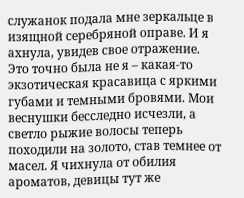служанок подала мне зеркальце в изящной серебряной оправе. И я ахнула, увидев свое отражение. Это точно была не я – какая-то экзотическая красавица с яркими губами и темными бровями. Мои веснушки бесследно исчезли, а светло рыжие волосы теперь походили на золото, став темнее от масел. Я чихнула от обилия ароматов, девицы тут же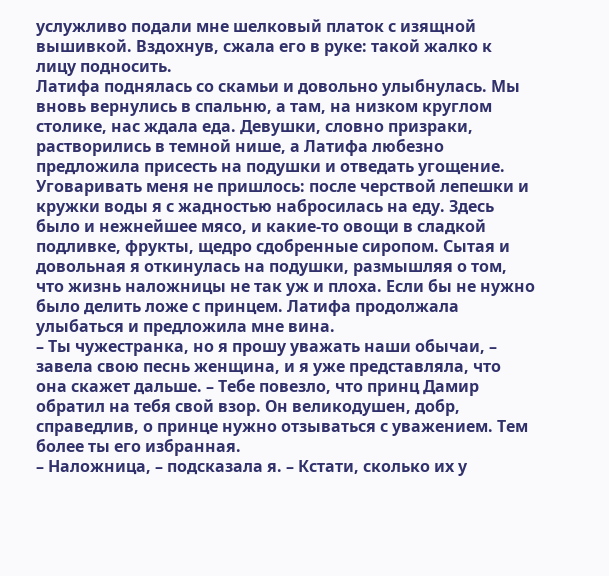услужливо подали мне шелковый платок с изящной вышивкой. Вздохнув, сжала его в руке: такой жалко к лицу подносить.
Латифа поднялась со скамьи и довольно улыбнулась. Мы вновь вернулись в спальню, а там, на низком круглом столике, нас ждала еда. Девушки, словно призраки, растворились в темной нише, а Латифа любезно предложила присесть на подушки и отведать угощение. Уговаривать меня не пришлось: после черствой лепешки и кружки воды я с жадностью набросилась на еду. Здесь было и нежнейшее мясо, и какие-то овощи в сладкой подливке, фрукты, щедро сдобренные сиропом. Сытая и довольная я откинулась на подушки, размышляя о том, что жизнь наложницы не так уж и плоха. Если бы не нужно было делить ложе с принцем. Латифа продолжала улыбаться и предложила мне вина.
– Ты чужестранка, но я прошу уважать наши обычаи, – завела свою песнь женщина, и я уже представляла, что она скажет дальше. – Тебе повезло, что принц Дамир обратил на тебя свой взор. Он великодушен, добр, справедлив, о принце нужно отзываться с уважением. Тем более ты его избранная.
– Наложница, – подсказала я. – Кстати, сколько их у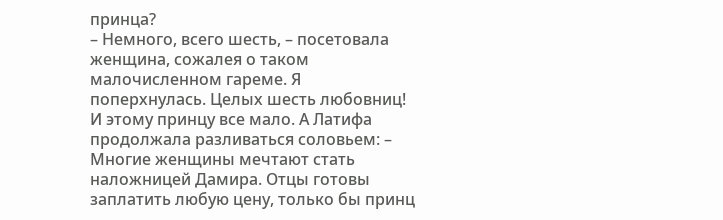принца?
– Немного, всего шесть, – посетовала женщина, сожалея о таком малочисленном гареме. Я поперхнулась. Целых шесть любовниц! И этому принцу все мало. А Латифа продолжала разливаться соловьем: – Многие женщины мечтают стать наложницей Дамира. Отцы готовы заплатить любую цену, только бы принц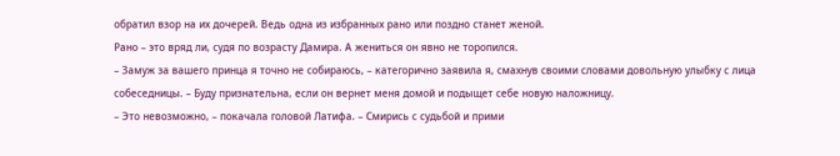обратил взор на их дочерей. Ведь одна из избранных рано или поздно станет женой.
Рано – это вряд ли, судя по возрасту Дамира. А жениться он явно не торопился.
– Замуж за вашего принца я точно не собираюсь, – категорично заявила я, смахнув своими словами довольную улыбку с лица собеседницы. – Буду признательна, если он вернет меня домой и подыщет себе новую наложницу.
– Это невозможно, – покачала головой Латифа. – Смирись с судьбой и прими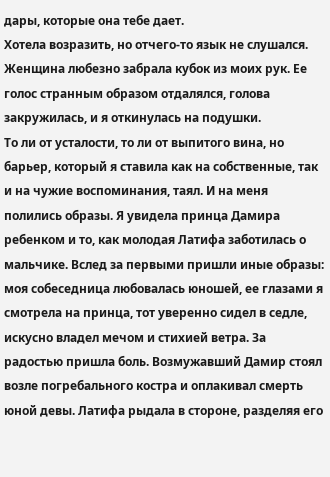дары, которые она тебе дает.
Хотела возразить, но отчего-то язык не слушался. Женщина любезно забрала кубок из моих рук. Ее голос странным образом отдалялся, голова закружилась, и я откинулась на подушки.
То ли от усталости, то ли от выпитого вина, но барьер, который я ставила как на собственные, так и на чужие воспоминания, таял. И на меня полились образы. Я увидела принца Дамира ребенком и то, как молодая Латифа заботилась о мальчике. Вслед за первыми пришли иные образы: моя собеседница любовалась юношей, ее глазами я смотрела на принца, тот уверенно сидел в седле, искусно владел мечом и стихией ветра. За радостью пришла боль. Возмужавший Дамир стоял возле погребального костра и оплакивал смерть юной девы. Латифа рыдала в стороне, разделяя его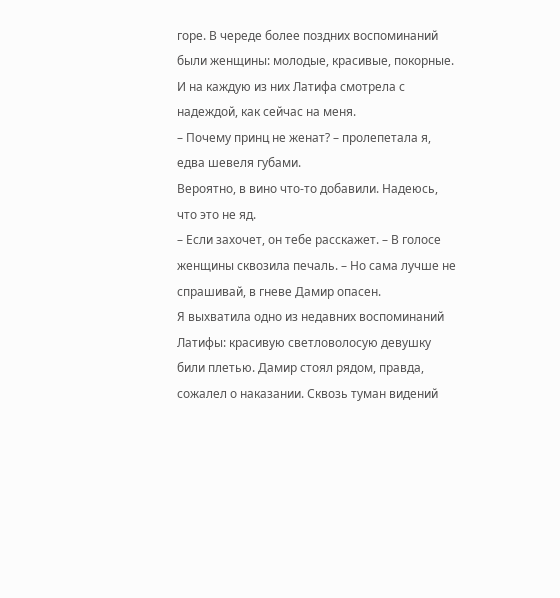горе. В череде более поздних воспоминаний были женщины: молодые, красивые, покорные. И на каждую из них Латифа смотрела с надеждой, как сейчас на меня.
– Почему принц не женат? – пролепетала я, едва шевеля губами.
Вероятно, в вино что-то добавили. Надеюсь, что это не яд.
– Если захочет, он тебе расскажет. – В голосе женщины сквозила печаль. – Но сама лучше не спрашивай, в гневе Дамир опасен.
Я выхватила одно из недавних воспоминаний Латифы: красивую светловолосую девушку били плетью. Дамир стоял рядом, правда, сожалел о наказании. Сквозь туман видений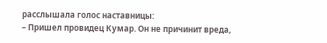расслышала голос наставницы:
– Пришел провидец Кумар. Он не причинит вреда,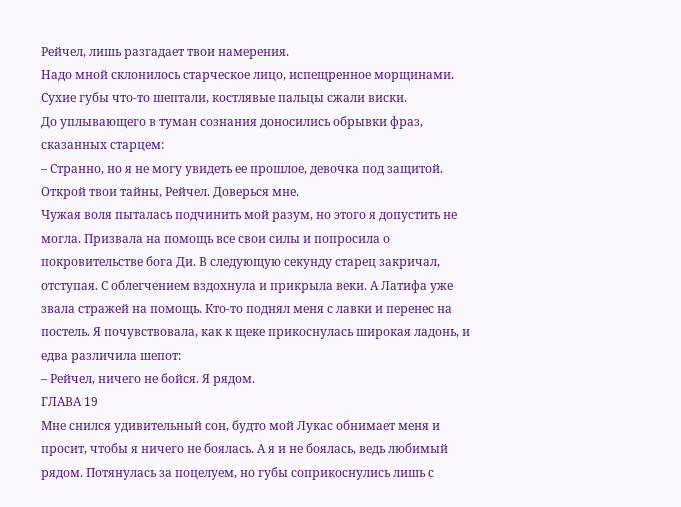Рейчел, лишь разгадает твои намерения.
Надо мной склонилось старческое лицо, испещренное морщинами. Сухие губы что-то шептали, костлявые пальцы сжали виски.
До уплывающего в туман сознания доносились обрывки фраз, сказанных старцем:
– Странно, но я не могу увидеть ее прошлое, девочка под защитой. Открой твои тайны, Рейчел. Доверься мне.
Чужая воля пыталась подчинить мой разум, но этого я допустить не могла. Призвала на помощь все свои силы и попросила о покровительстве бога Ди. В следующую секунду старец закричал, отступая. С облегчением вздохнула и прикрыла веки. А Латифа уже звала стражей на помощь. Кто-то поднял меня с лавки и перенес на постель. Я почувствовала, как к щеке прикоснулась широкая ладонь, и едва различила шепот:
– Рейчел, ничего не бойся. Я рядом.
ГЛАВА 19
Мне снился удивительный сон, будто мой Лукас обнимает меня и просит, чтобы я ничего не боялась. А я и не боялась, ведь любимый рядом. Потянулась за поцелуем, но губы соприкоснулись лишь с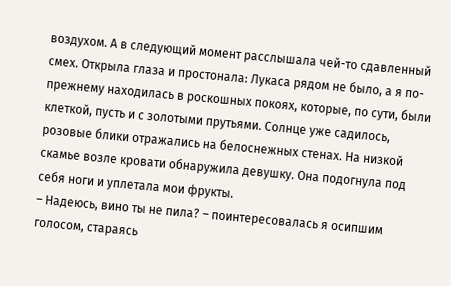воздухом. А в следующий момент расслышала чей-то сдавленный смех. Открыла глаза и простонала: Лукаса рядом не было, а я по-прежнему находилась в роскошных покоях, которые, по сути, были клеткой, пусть и с золотыми прутьями. Солнце уже садилось, розовые блики отражались на белоснежных стенах. На низкой скамье возле кровати обнаружила девушку. Она подогнула под себя ноги и уплетала мои фрукты.
– Надеюсь, вино ты не пила? – поинтересовалась я осипшим голосом, стараясь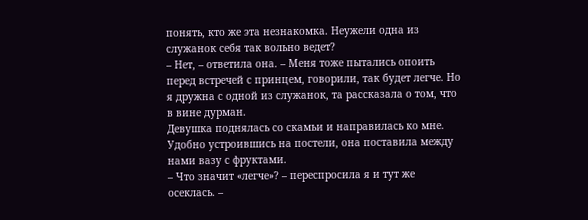понять, кто же эта незнакомка. Неужели одна из служанок себя так вольно ведет?
– Нет, – ответила она. – Меня тоже пытались опоить перед встречей с принцем, говорили, так будет легче. Но я дружна с одной из служанок, та рассказала о том, что в вине дурман.
Девушка поднялась со скамьи и направилась ко мне. Удобно устроившись на постели, она поставила между нами вазу с фруктами.
– Что значит «легче»? – переспросила я и тут же осеклась. –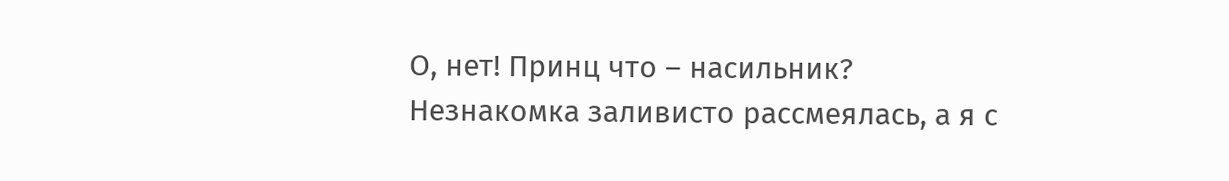О, нет! Принц что – насильник?
Незнакомка заливисто рассмеялась, а я с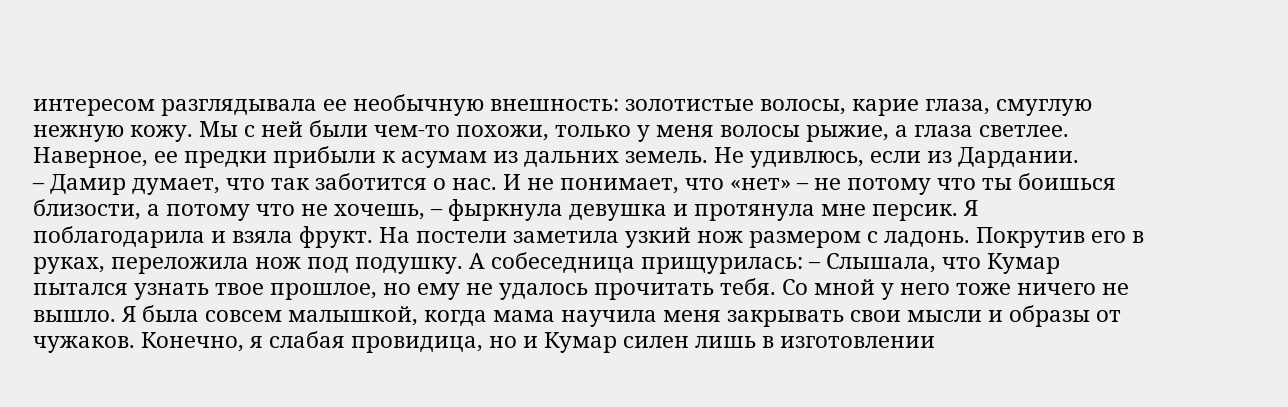интересом разглядывала ее необычную внешность: золотистые волосы, карие глаза, смуглую нежную кожу. Мы с ней были чем-то похожи, только у меня волосы рыжие, а глаза светлее. Наверное, ее предки прибыли к асумам из дальних земель. Не удивлюсь, если из Дардании.
– Дамир думает, что так заботится о нас. И не понимает, что «нет» – не потому что ты боишься близости, а потому что не хочешь, – фыркнула девушка и протянула мне персик. Я поблагодарила и взяла фрукт. На постели заметила узкий нож размером с ладонь. Покрутив его в руках, переложила нож под подушку. А собеседница прищурилась: – Слышала, что Кумар пытался узнать твое прошлое, но ему не удалось прочитать тебя. Со мной у него тоже ничего не вышло. Я была совсем малышкой, когда мама научила меня закрывать свои мысли и образы от чужаков. Конечно, я слабая провидица, но и Кумар силен лишь в изготовлении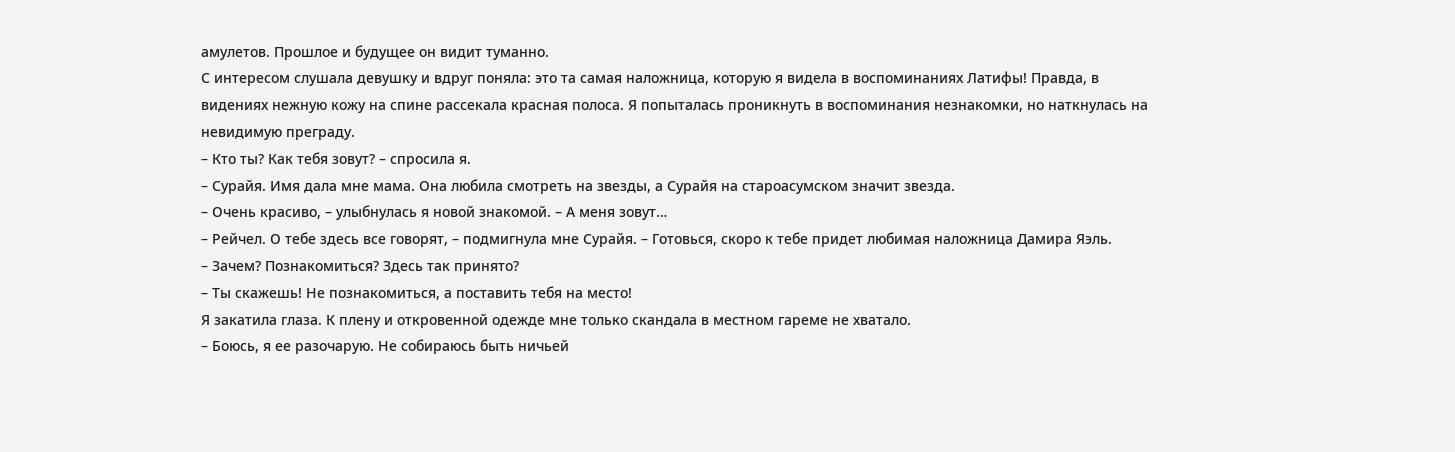амулетов. Прошлое и будущее он видит туманно.
С интересом слушала девушку и вдруг поняла: это та самая наложница, которую я видела в воспоминаниях Латифы! Правда, в видениях нежную кожу на спине рассекала красная полоса. Я попыталась проникнуть в воспоминания незнакомки, но наткнулась на невидимую преграду.
– Кто ты? Как тебя зовут? – спросила я.
– Сурайя. Имя дала мне мама. Она любила смотреть на звезды, а Сурайя на староасумском значит звезда.
– Очень красиво, – улыбнулась я новой знакомой. – А меня зовут…
– Рейчел. О тебе здесь все говорят, – подмигнула мне Сурайя. – Готовься, скоро к тебе придет любимая наложница Дамира Яэль.
– Зачем? Познакомиться? Здесь так принято?
– Ты скажешь! Не познакомиться, а поставить тебя на место!
Я закатила глаза. К плену и откровенной одежде мне только скандала в местном гареме не хватало.
– Боюсь, я ее разочарую. Не собираюсь быть ничьей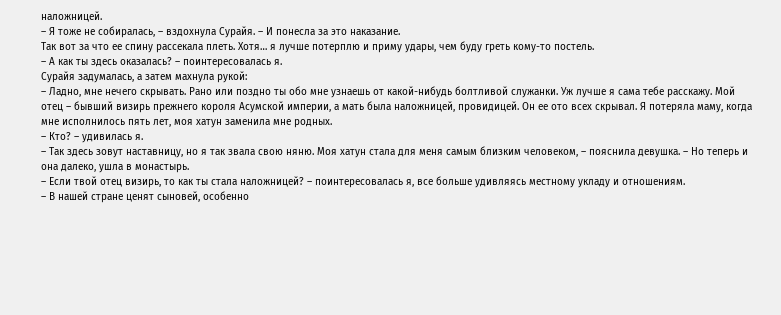наложницей.
– Я тоже не собиралась, – вздохнула Сурайя. – И понесла за это наказание.
Так вот за что ее спину рассекала плеть. Хотя… я лучше потерплю и приму удары, чем буду греть кому-то постель.
– А как ты здесь оказалась? – поинтересовалась я.
Сурайя задумалась, а затем махнула рукой:
– Ладно, мне нечего скрывать. Рано или поздно ты обо мне узнаешь от какой-нибудь болтливой служанки. Уж лучше я сама тебе расскажу. Мой отец – бывший визирь прежнего короля Асумской империи, а мать была наложницей, провидицей. Он ее ото всех скрывал. Я потеряла маму, когда мне исполнилось пять лет, моя хатун заменила мне родных.
– Кто? – удивилась я.
– Так здесь зовут наставницу, но я так звала свою няню. Моя хатун стала для меня самым близким человеком, – пояснила девушка. – Но теперь и она далеко, ушла в монастырь.
– Если твой отец визирь, то как ты стала наложницей? – поинтересовалась я, все больше удивляясь местному укладу и отношениям.
– В нашей стране ценят сыновей, особенно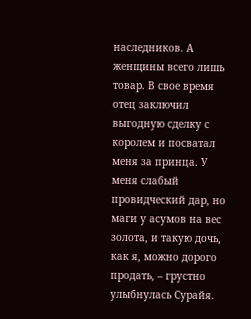наследников. А женщины всего лишь товар. В свое время отец заключил выгодную сделку с королем и посватал меня за принца. У меня слабый провидческий дар, но маги у асумов на вес золота, и такую дочь, как я, можно дорого продать, – грустно улыбнулась Сурайя.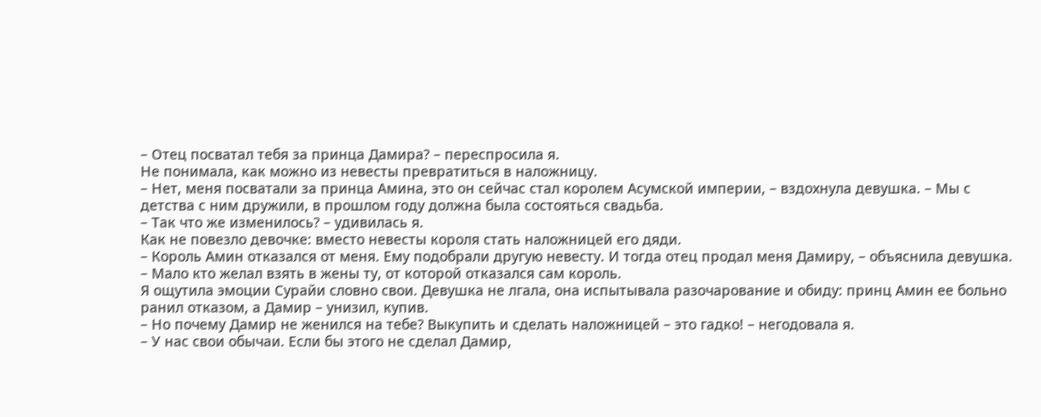– Отец посватал тебя за принца Дамира? – переспросила я.
Не понимала, как можно из невесты превратиться в наложницу.
– Нет, меня посватали за принца Амина, это он сейчас стал королем Асумской империи, – вздохнула девушка. – Мы с детства с ним дружили, в прошлом году должна была состояться свадьба.
– Так что же изменилось? – удивилась я.
Как не повезло девочке: вместо невесты короля стать наложницей его дяди.
– Король Амин отказался от меня. Ему подобрали другую невесту. И тогда отец продал меня Дамиру, – объяснила девушка. – Мало кто желал взять в жены ту, от которой отказался сам король.
Я ощутила эмоции Сурайи словно свои. Девушка не лгала, она испытывала разочарование и обиду: принц Амин ее больно ранил отказом, а Дамир – унизил, купив.
– Но почему Дамир не женился на тебе? Выкупить и сделать наложницей – это гадко! – негодовала я.
– У нас свои обычаи. Если бы этого не сделал Дамир,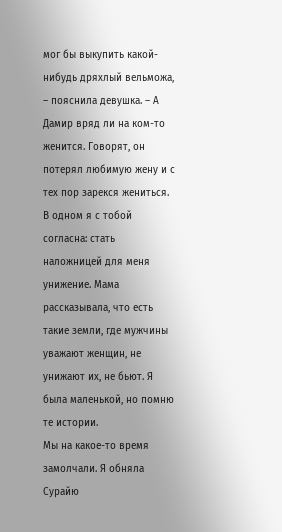мог бы выкупить какой-нибудь дряхлый вельможа, – пояснила девушка. – А Дамир вряд ли на ком-то женится. Говорят, он потерял любимую жену и с тех пор зарекся жениться. В одном я с тобой согласна: стать наложницей для меня унижение. Мама рассказывала, что есть такие земли, где мужчины уважают женщин, не унижают их, не бьют. Я была маленькой, но помню те истории.
Мы на какое-то время замолчали. Я обняла Сурайю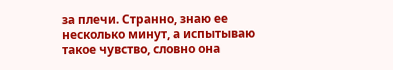за плечи. Странно, знаю ее несколько минут, а испытываю такое чувство, словно она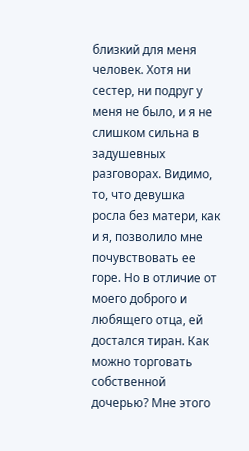близкий для меня человек. Хотя ни сестер, ни подруг у меня не было, и я не слишком сильна в задушевных разговорах. Видимо, то, что девушка росла без матери, как и я, позволило мне почувствовать ее горе. Но в отличие от моего доброго и любящего отца, ей достался тиран. Как можно торговать собственной дочерью? Мне этого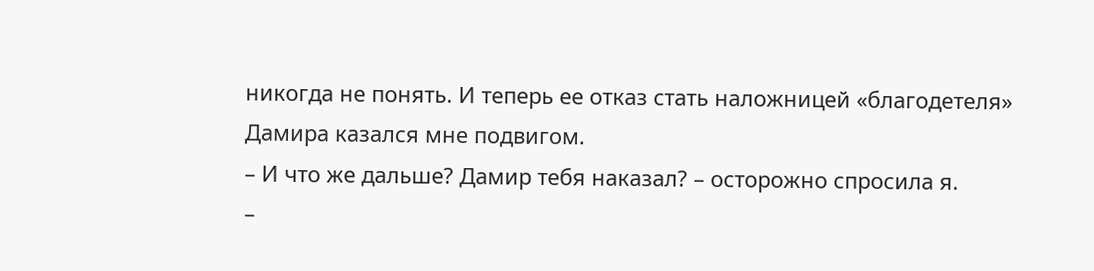никогда не понять. И теперь ее отказ стать наложницей «благодетеля» Дамира казался мне подвигом.
– И что же дальше? Дамир тебя наказал? – осторожно спросила я.
–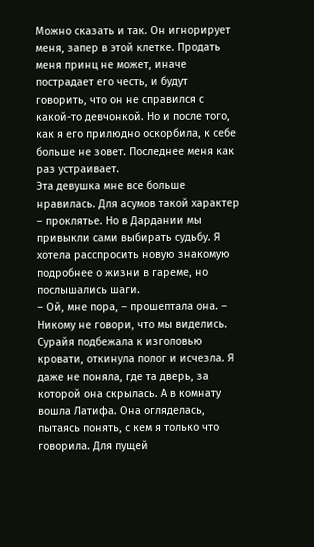Можно сказать и так. Он игнорирует меня, запер в этой клетке. Продать меня принц не может, иначе пострадает его честь, и будут говорить, что он не справился с какой-то девчонкой. Но и после того, как я его прилюдно оскорбила, к себе больше не зовет. Последнее меня как раз устраивает.
Эта девушка мне все больше нравилась. Для асумов такой характер – проклятье. Но в Дардании мы привыкли сами выбирать судьбу. Я хотела расспросить новую знакомую подробнее о жизни в гареме, но послышались шаги.
– Ой, мне пора, – прошептала она. – Никому не говори, что мы виделись.
Сурайя подбежала к изголовью кровати, откинула полог и исчезла. Я даже не поняла, где та дверь, за которой она скрылась. А в комнату вошла Латифа. Она огляделась, пытаясь понять, с кем я только что говорила. Для пущей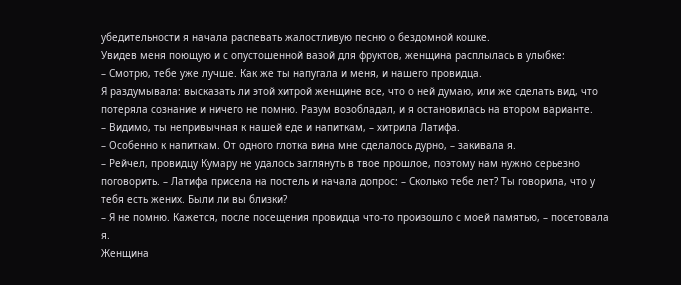убедительности я начала распевать жалостливую песню о бездомной кошке.
Увидев меня поющую и с опустошенной вазой для фруктов, женщина расплылась в улыбке:
– Смотрю, тебе уже лучше. Как же ты напугала и меня, и нашего провидца.
Я раздумывала: высказать ли этой хитрой женщине все, что о ней думаю, или же сделать вид, что потеряла сознание и ничего не помню. Разум возобладал, и я остановилась на втором варианте.
– Видимо, ты непривычная к нашей еде и напиткам, – хитрила Латифа.
– Особенно к напиткам. От одного глотка вина мне сделалось дурно, – закивала я.
– Рейчел, провидцу Кумару не удалось заглянуть в твое прошлое, поэтому нам нужно серьезно поговорить. – Латифа присела на постель и начала допрос: – Сколько тебе лет? Ты говорила, что у тебя есть жених. Были ли вы близки?
– Я не помню. Кажется, после посещения провидца что-то произошло с моей памятью, – посетовала я.
Женщина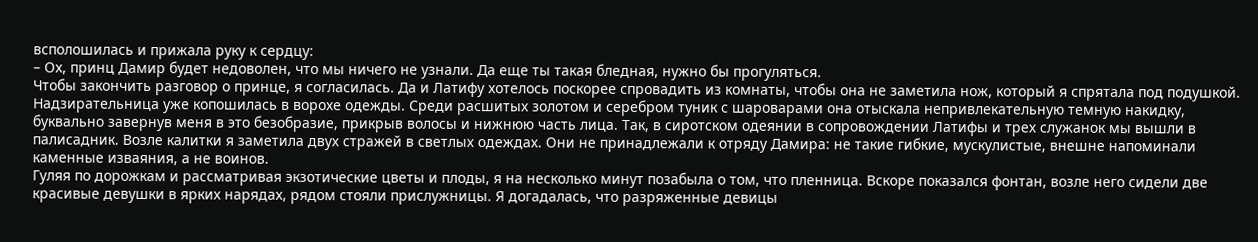всполошилась и прижала руку к сердцу:
– Ох, принц Дамир будет недоволен, что мы ничего не узнали. Да еще ты такая бледная, нужно бы прогуляться.
Чтобы закончить разговор о принце, я согласилась. Да и Латифу хотелось поскорее спровадить из комнаты, чтобы она не заметила нож, который я спрятала под подушкой. Надзирательница уже копошилась в ворохе одежды. Среди расшитых золотом и серебром туник с шароварами она отыскала непривлекательную темную накидку, буквально завернув меня в это безобразие, прикрыв волосы и нижнюю часть лица. Так, в сиротском одеянии в сопровождении Латифы и трех служанок мы вышли в палисадник. Возле калитки я заметила двух стражей в светлых одеждах. Они не принадлежали к отряду Дамира: не такие гибкие, мускулистые, внешне напоминали каменные изваяния, а не воинов.
Гуляя по дорожкам и рассматривая экзотические цветы и плоды, я на несколько минут позабыла о том, что пленница. Вскоре показался фонтан, возле него сидели две красивые девушки в ярких нарядах, рядом стояли прислужницы. Я догадалась, что разряженные девицы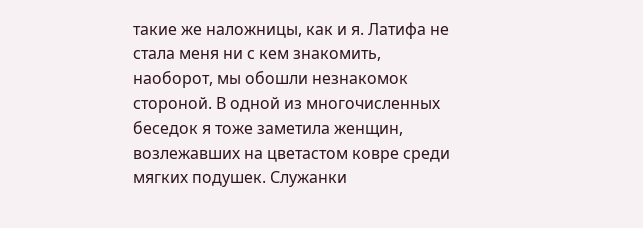такие же наложницы, как и я. Латифа не стала меня ни с кем знакомить, наоборот, мы обошли незнакомок стороной. В одной из многочисленных беседок я тоже заметила женщин, возлежавших на цветастом ковре среди мягких подушек. Служанки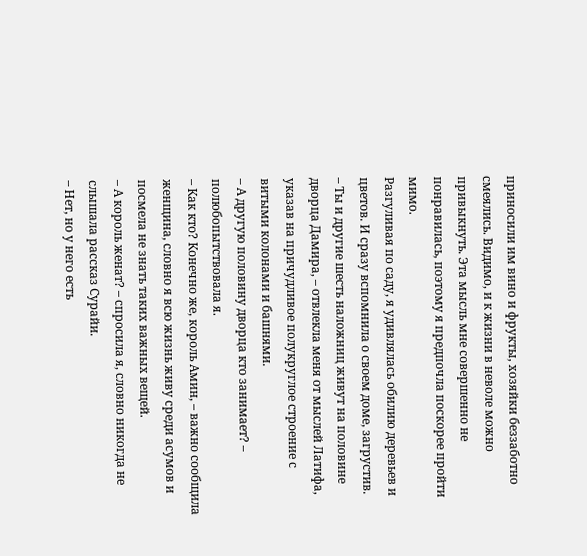приносили им вино и фрукты, хозяйки беззаботно смеялись. Видимо, и к жизни в неволе можно привыкнуть. Эта мысль мне совершенно не понравилась, поэтому я предпочла поскорее пройти мимо.
Разгуливая по саду, я удивлялась обилию деревьев и цветов. И сразу вспомнила о своем доме, загрустив.
– Ты и другие шесть наложниц живут на половине дворца Дамира, – отвлекла меня от мыслей Латифа, указав на причудливое полукруглое строение с витыми колонами и башнями.
– А другую половину дворца кто занимает? – полюбопытствовала я.
– Как кто? Конечно же, король Амин, – важно сообщила женщина, словно я всю жизнь живу среди асумов и посмела не знать таких важных вещей.
– А король женат? – спросила я, словно никогда не слышала рассказ Сурайи.
– Нет, но у него есть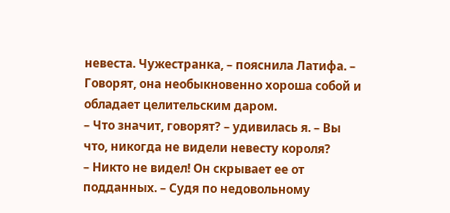невеста. Чужестранка, – пояснила Латифа. – Говорят, она необыкновенно хороша собой и обладает целительским даром.
– Что значит, говорят? – удивилась я. – Вы что, никогда не видели невесту короля?
– Никто не видел! Он скрывает ее от подданных. – Судя по недовольному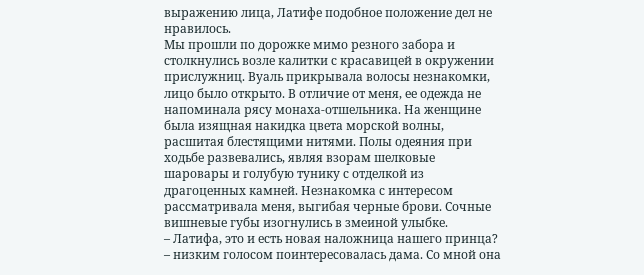выражению лица, Латифе подобное положение дел не нравилось.
Мы прошли по дорожке мимо резного забора и столкнулись возле калитки с красавицей в окружении прислужниц. Вуаль прикрывала волосы незнакомки, лицо было открыто. В отличие от меня, ее одежда не напоминала рясу монаха-отшельника. На женщине была изящная накидка цвета морской волны, расшитая блестящими нитями. Полы одеяния при ходьбе развевались, являя взорам шелковые шаровары и голубую тунику с отделкой из драгоценных камней. Незнакомка с интересом рассматривала меня, выгибая черные брови. Сочные вишневые губы изогнулись в змеиной улыбке.
– Латифа, это и есть новая наложница нашего принца? – низким голосом поинтересовалась дама. Со мной она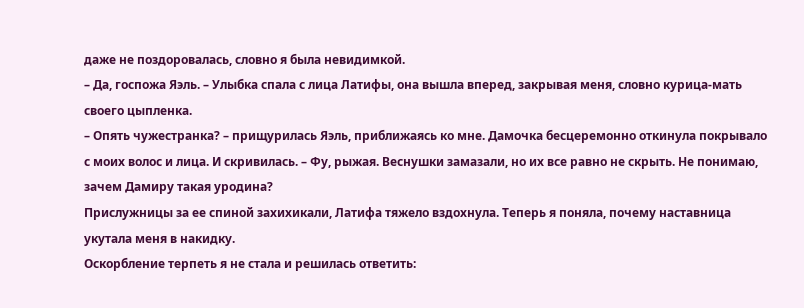даже не поздоровалась, словно я была невидимкой.
– Да, госпожа Яэль. – Улыбка спала с лица Латифы, она вышла вперед, закрывая меня, словно курица-мать своего цыпленка.
– Опять чужестранка? – прищурилась Яэль, приближаясь ко мне. Дамочка бесцеремонно откинула покрывало с моих волос и лица. И скривилась. – Фу, рыжая. Веснушки замазали, но их все равно не скрыть. Не понимаю, зачем Дамиру такая уродина?
Прислужницы за ее спиной захихикали, Латифа тяжело вздохнула. Теперь я поняла, почему наставница укутала меня в накидку.
Оскорбление терпеть я не стала и решилась ответить: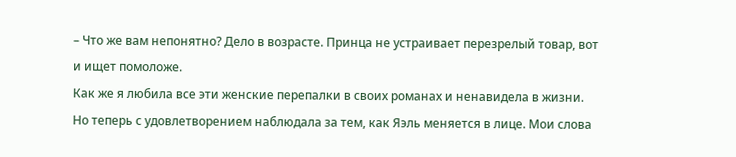– Что же вам непонятно? Дело в возрасте. Принца не устраивает перезрелый товар, вот и ищет помоложе.
Как же я любила все эти женские перепалки в своих романах и ненавидела в жизни. Но теперь с удовлетворением наблюдала за тем, как Яэль меняется в лице. Мои слова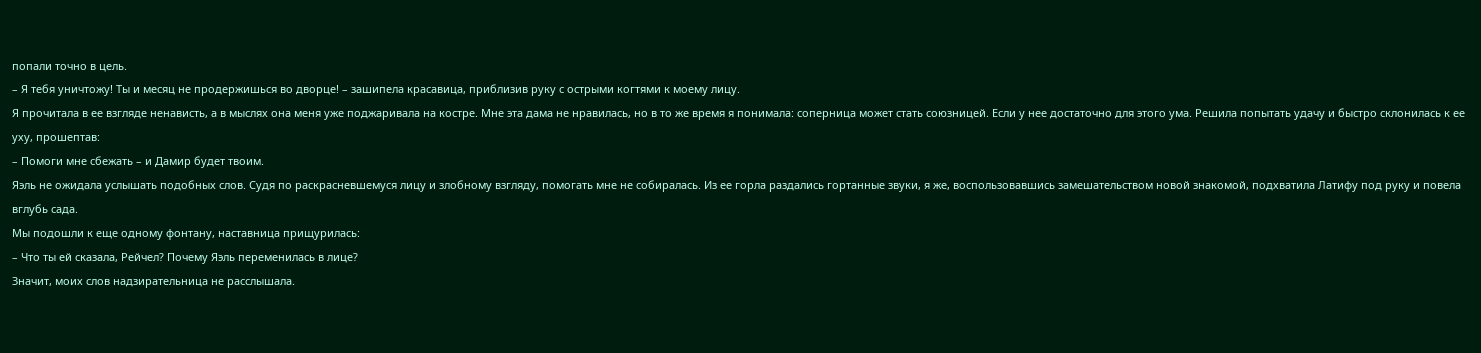попали точно в цель.
– Я тебя уничтожу! Ты и месяц не продержишься во дворце! – зашипела красавица, приблизив руку с острыми когтями к моему лицу.
Я прочитала в ее взгляде ненависть, а в мыслях она меня уже поджаривала на костре. Мне эта дама не нравилась, но в то же время я понимала: соперница может стать союзницей. Если у нее достаточно для этого ума. Решила попытать удачу и быстро склонилась к ее уху, прошептав:
– Помоги мне сбежать – и Дамир будет твоим.
Яэль не ожидала услышать подобных слов. Судя по раскрасневшемуся лицу и злобному взгляду, помогать мне не собиралась. Из ее горла раздались гортанные звуки, я же, воспользовавшись замешательством новой знакомой, подхватила Латифу под руку и повела вглубь сада.
Мы подошли к еще одному фонтану, наставница прищурилась:
– Что ты ей сказала, Рейчел? Почему Яэль переменилась в лице?
Значит, моих слов надзирательница не расслышала.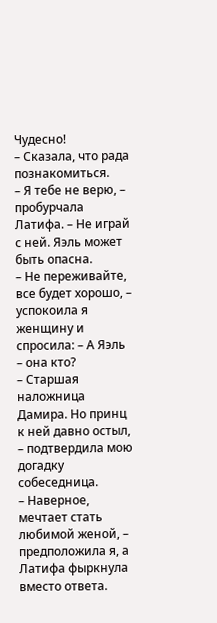Чудесно!
– Сказала, что рада познакомиться.
– Я тебе не верю, – пробурчала Латифа. – Не играй с ней. Яэль может быть опасна.
– Не переживайте, все будет хорошо, – успокоила я женщину и спросила: – А Яэль – она кто?
– Старшая наложница Дамира. Но принц к ней давно остыл, – подтвердила мою догадку собеседница.
– Наверное, мечтает стать любимой женой, – предположила я, а Латифа фыркнула вместо ответа.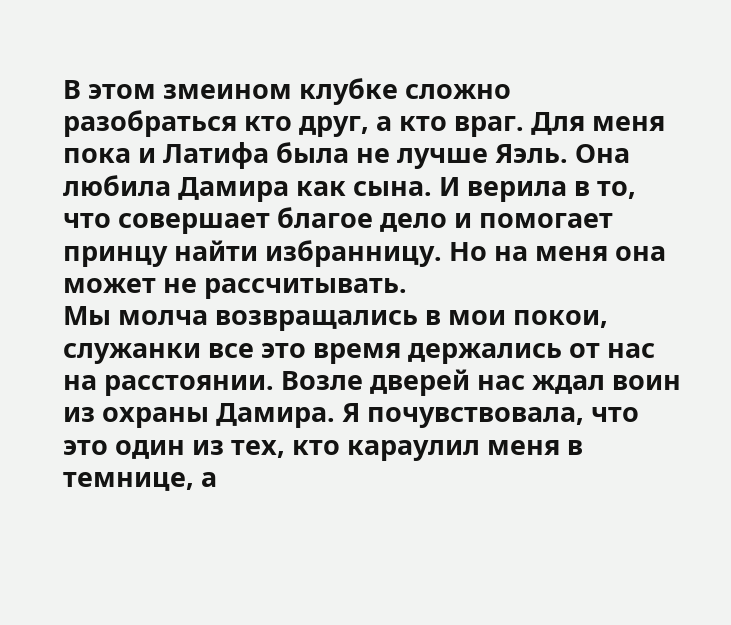В этом змеином клубке сложно разобраться кто друг, а кто враг. Для меня пока и Латифа была не лучше Яэль. Она любила Дамира как сына. И верила в то, что совершает благое дело и помогает принцу найти избранницу. Но на меня она может не рассчитывать.
Мы молча возвращались в мои покои, служанки все это время держались от нас на расстоянии. Возле дверей нас ждал воин из охраны Дамира. Я почувствовала, что это один из тех, кто караулил меня в темнице, а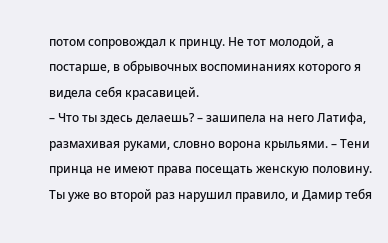потом сопровождал к принцу. Не тот молодой, а постарше, в обрывочных воспоминаниях которого я видела себя красавицей.
– Что ты здесь делаешь? – зашипела на него Латифа, размахивая руками, словно ворона крыльями. – Тени принца не имеют права посещать женскую половину. Ты уже во второй раз нарушил правило, и Дамир тебя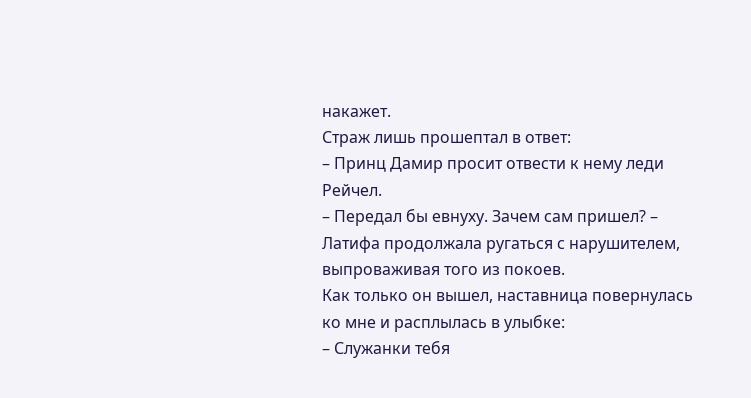накажет.
Страж лишь прошептал в ответ:
– Принц Дамир просит отвести к нему леди Рейчел.
– Передал бы евнуху. Зачем сам пришел? – Латифа продолжала ругаться с нарушителем, выпроваживая того из покоев.
Как только он вышел, наставница повернулась ко мне и расплылась в улыбке:
– Служанки тебя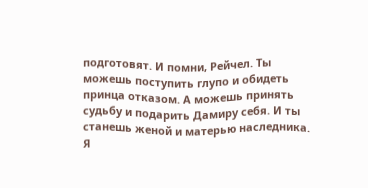подготовят. И помни, Рейчел. Ты можешь поступить глупо и обидеть принца отказом. А можешь принять судьбу и подарить Дамиру себя. И ты станешь женой и матерью наследника.
Я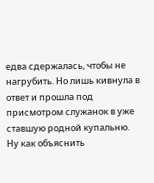едва сдержалась, чтобы не нагрубить. Но лишь кивнула в ответ и прошла под присмотром служанок в уже ставшую родной купальню. Ну как объяснить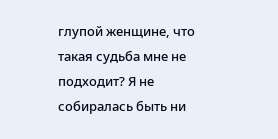глупой женщине, что такая судьба мне не подходит? Я не собиралась быть ни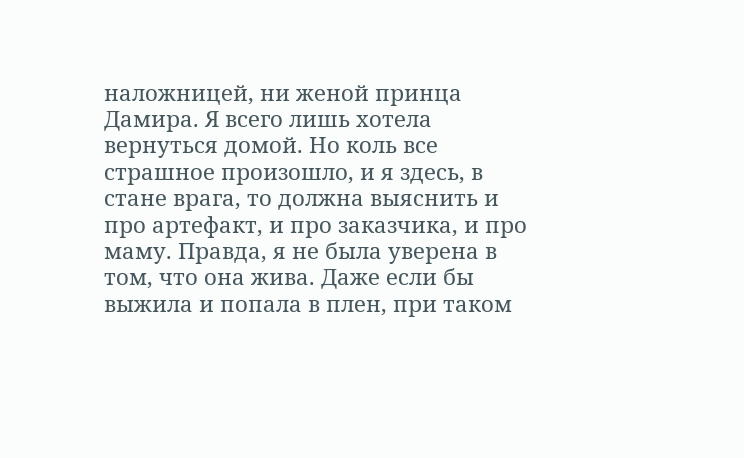наложницей, ни женой принца Дамира. Я всего лишь хотела вернуться домой. Но коль все страшное произошло, и я здесь, в стане врага, то должна выяснить и про артефакт, и про заказчика, и про маму. Правда, я не была уверена в том, что она жива. Даже если бы выжила и попала в плен, при таком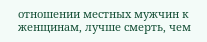отношении местных мужчин к женщинам, лучше смерть, чем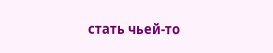стать чьей-то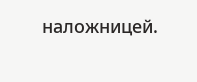наложницей.